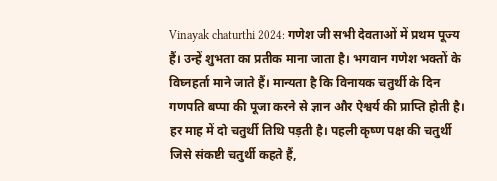Vinayak chaturthi 2024: गणेश जी सभी देवताओं में प्रथम पूज्य हैं। उन्हें शुभता का प्रतीक माना जाता है। भगवान गणेश भक्तों के विघ्नहर्ता माने जाते हैं। मान्यता है कि विनायक चतुर्थी के दिन गणपति बप्पा की पूजा करने से ज्ञान और ऐश्वर्य की प्राप्ति होती है। हर माह में दो चतुर्थी तिथि पड़ती है। पहली कृष्ण पक्ष की चतुर्थी जिसे संकष्टी चतुर्थी कहते हैं,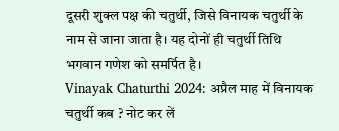दूसरी शुक्ल पक्ष की चतुर्थी, जिसे विनायक चतुर्थी के नाम से जाना जाता है। यह दोनों ही चतुर्थी तिथि भगवान गणेश को समर्पित है।
Vinayak Chaturthi 2024: अप्रैल माह में विनायक चतुर्थी कब ? नोट कर लें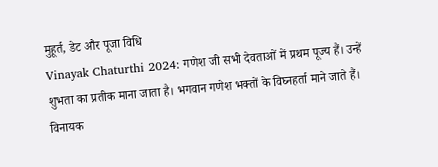मुहूर्त, डेट और पूजा विधि
Vinayak Chaturthi 2024: गणेश जी सभी देवताओं में प्रथम पूज्य हैं। उन्हें शुभता का प्रतीक माना जाता है। भगवान गणेश भक्तों के विघ्नहर्ता माने जाते हैं।
विनायक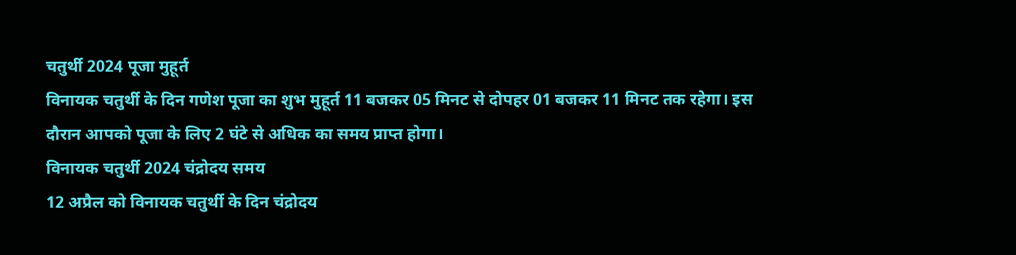चतुर्थी 2024 पूजा मुहूर्त
विनायक चतुर्थी के दिन गणेश पूजा का शुभ मुहूर्त 11 बजकर 05 मिनट से दोपहर 01 बजकर 11 मिनट तक रहेगा। इस दौरान आपको पूजा के लिए 2 घंटे से अधिक का समय प्राप्त होगा।
विनायक चतुर्थी 2024 चंद्रोदय समय
12 अप्रैल को विनायक चतुर्थी के दिन चंद्रोदय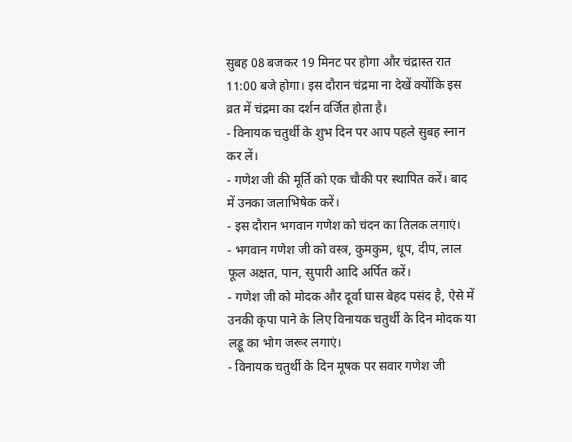सुबह 08 बजकर 19 मिनट पर होगा और चंद्रास्त रात 11:00 बजे होगा। इस दौरान चंद्रमा ना देखें क्योंकि इस व्रत में चंद्रमा का दर्शन वर्जित होता है।
- विनायक चतुर्थी के शुभ दिन पर आप पहले सुबह स्नान कर लें।
- गणेश जी की मूर्ति को एक चौकी पर स्थापित करें। बाद में उनका जलाभिषेक करें।
- इस दौरान भगवान गणेश को चंदन का तिलक लगाएं।
- भगवान गणेश जी को वस्त्र, कुमकुम, धूप, दीप, लाल फूल अक्षत, पान, सुपारी आदि अर्पित करें।
- गणेश जी को मोदक और दूर्वा घास बेहद पसंद है, ऐसे में उनकी कृपा पाने के लिए विनायक चतुर्थी के दिन मोदक या लड्डू का भोग जरूर लगाएं।
- विनायक चतुर्थी के दिन मूषक पर सवार गणेश जी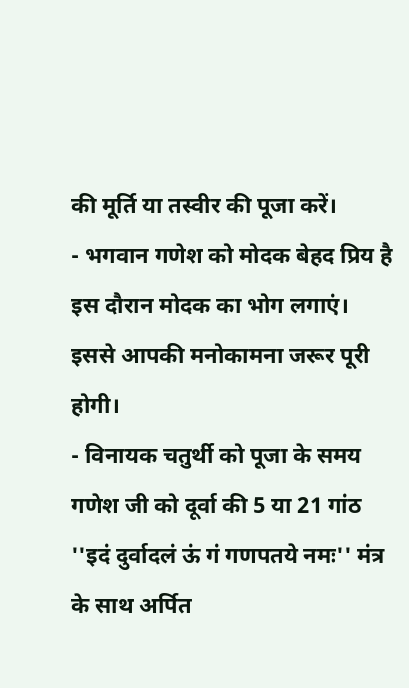की मूर्ति या तस्वीर की पूजा करें।
- भगवान गणेश को मोदक बेहद प्रिय है इस दौरान मोदक का भोग लगाएं। इससे आपकी मनोकामना जरूर पूरी होगी।
- विनायक चतुर्थी को पूजा के समय गणेश जी को दूर्वा की 5 या 21 गांठ ''इदं दुर्वादलं ऊं गं गणपतये नमः'' मंत्र के साथ अर्पित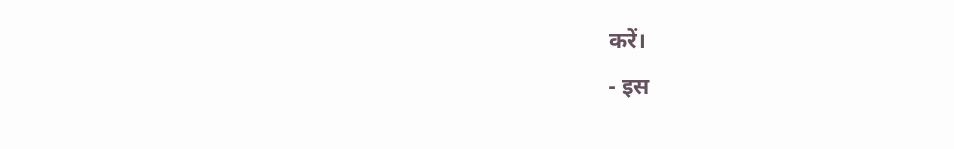करें।
- इस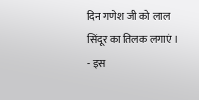दिन गणेश जी को लाल सिंदूर का तिलक लगाएं ।
- इस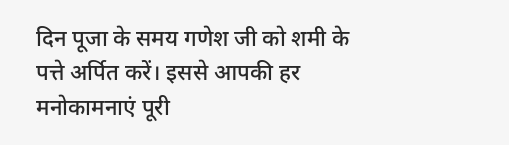दिन पूजा के समय गणेश जी को शमी के पत्ते अर्पित करें। इससे आपकी हर मनोकामनाएं पूरी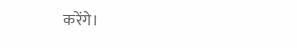करेंगे।